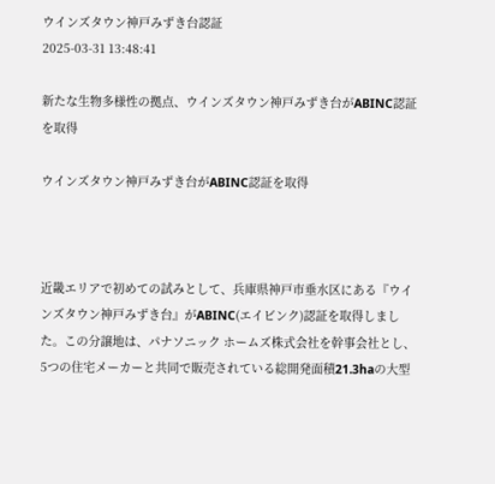ウインズタウン神戸みずき台認証
2025-03-31 13:48:41

新たな生物多様性の拠点、ウインズタウン神戸みずき台がABINC認証を取得

ウインズタウン神戸みずき台がABINC認証を取得



近畿エリアで初めての試みとして、兵庫県神戸市垂水区にある『ウインズタウン神戸みずき台』がABINC(エイビンク)認証を取得しました。この分譲地は、パナソニック ホームズ株式会社を幹事会社とし、5つの住宅メーカーと共同で販売されている総開発面積21.3haの大型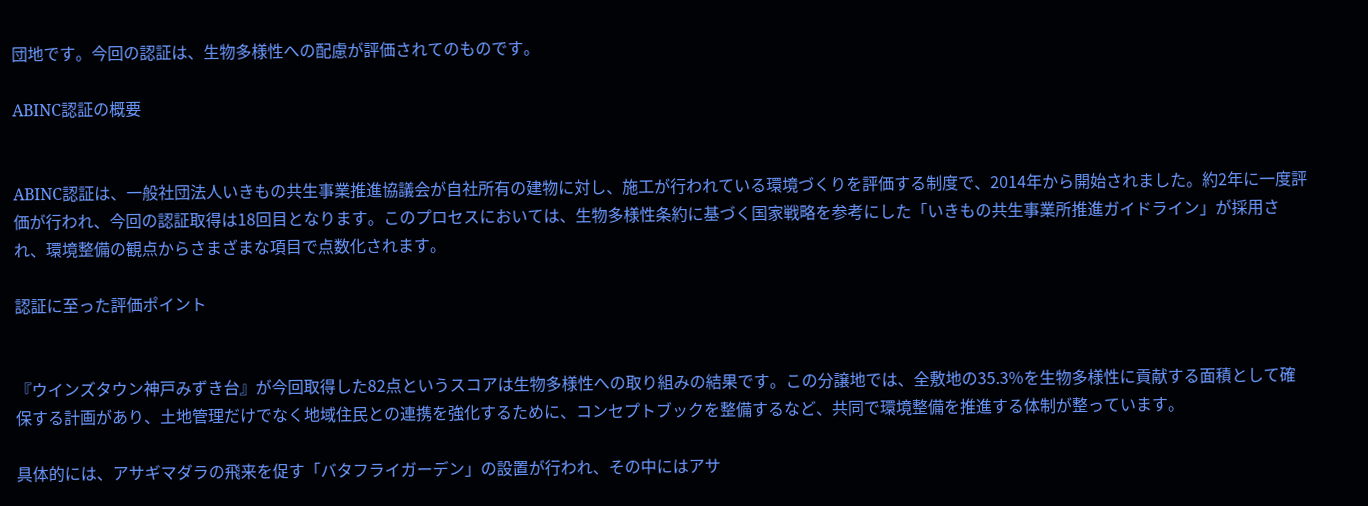団地です。今回の認証は、生物多様性への配慮が評価されてのものです。

ABINC認証の概要


ABINC認証は、一般社団法人いきもの共生事業推進協議会が自社所有の建物に対し、施工が行われている環境づくりを評価する制度で、2014年から開始されました。約2年に一度評価が行われ、今回の認証取得は18回目となります。このプロセスにおいては、生物多様性条約に基づく国家戦略を参考にした「いきもの共生事業所推進ガイドライン」が採用され、環境整備の観点からさまざまな項目で点数化されます。

認証に至った評価ポイント


『ウインズタウン神戸みずき台』が今回取得した82点というスコアは生物多様性への取り組みの結果です。この分譲地では、全敷地の35.3%を生物多様性に貢献する面積として確保する計画があり、土地管理だけでなく地域住民との連携を強化するために、コンセプトブックを整備するなど、共同で環境整備を推進する体制が整っています。

具体的には、アサギマダラの飛来を促す「バタフライガーデン」の設置が行われ、その中にはアサ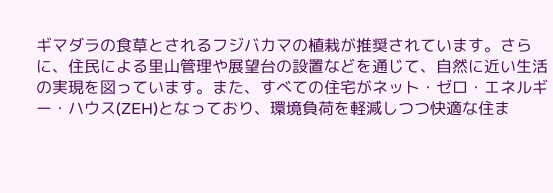ギマダラの食草とされるフジバカマの植栽が推奨されています。さらに、住民による里山管理や展望台の設置などを通じて、自然に近い生活の実現を図っています。また、すべての住宅がネット・ゼロ・エネルギー・ハウス(ZEH)となっており、環境負荷を軽減しつつ快適な住ま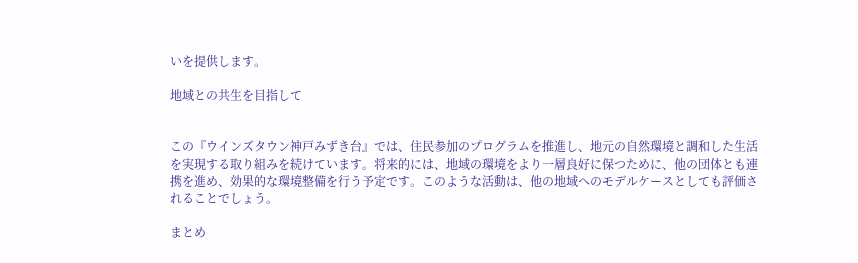いを提供します。

地域との共生を目指して


この『ウインズタウン神戸みずき台』では、住民参加のプログラムを推進し、地元の自然環境と調和した生活を実現する取り組みを続けています。将来的には、地域の環境をより一層良好に保つために、他の団体とも連携を進め、効果的な環境整備を行う予定です。このような活動は、他の地域へのモデルケースとしても評価されることでしょう。

まとめ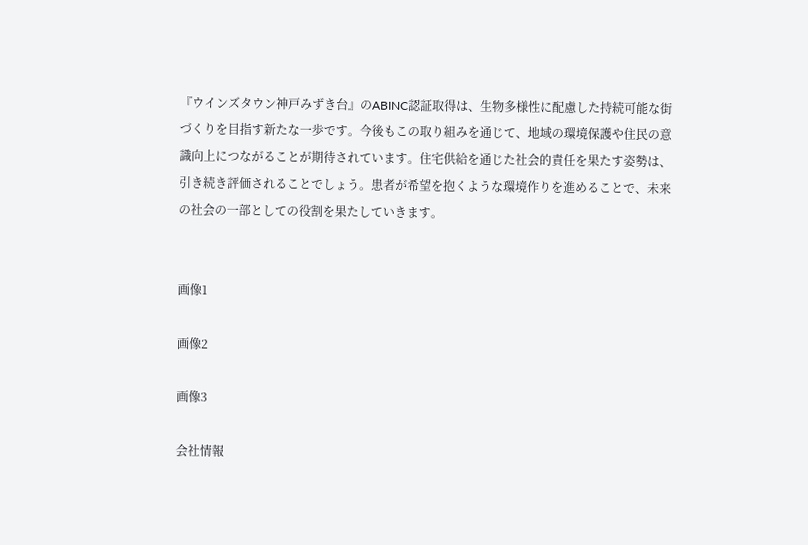『ウインズタウン神戸みずき台』のABINC認証取得は、生物多様性に配慮した持続可能な街づくりを目指す新たな一歩です。今後もこの取り組みを通じて、地域の環境保護や住民の意識向上につながることが期待されています。住宅供給を通じた社会的責任を果たす姿勢は、引き続き評価されることでしょう。患者が希望を抱くような環境作りを進めることで、未来の社会の一部としての役割を果たしていきます。


画像1

画像2

画像3

会社情報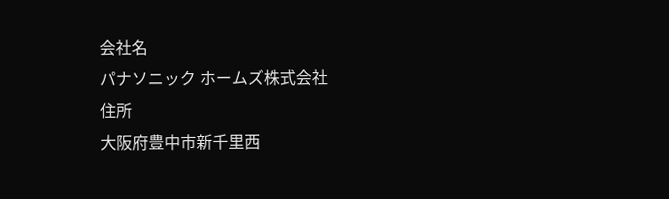会社名
パナソニック ホームズ株式会社
住所
大阪府豊中市新千里西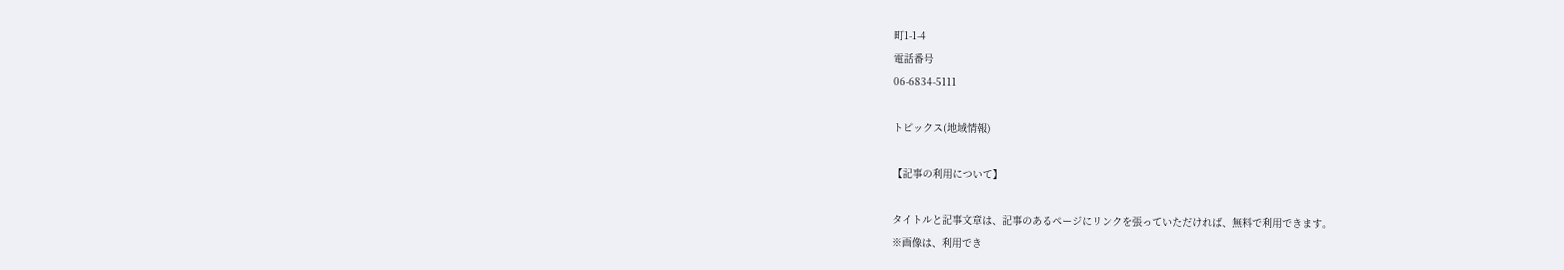町1-1-4
電話番号
06-6834-5111

トピックス(地域情報)

【記事の利用について】

タイトルと記事文章は、記事のあるページにリンクを張っていただければ、無料で利用できます。
※画像は、利用でき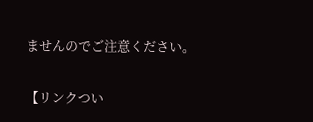ませんのでご注意ください。

【リンクつい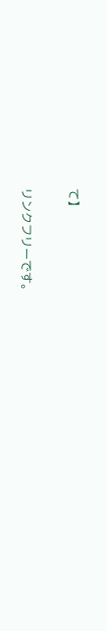て】

リンクフリーです。